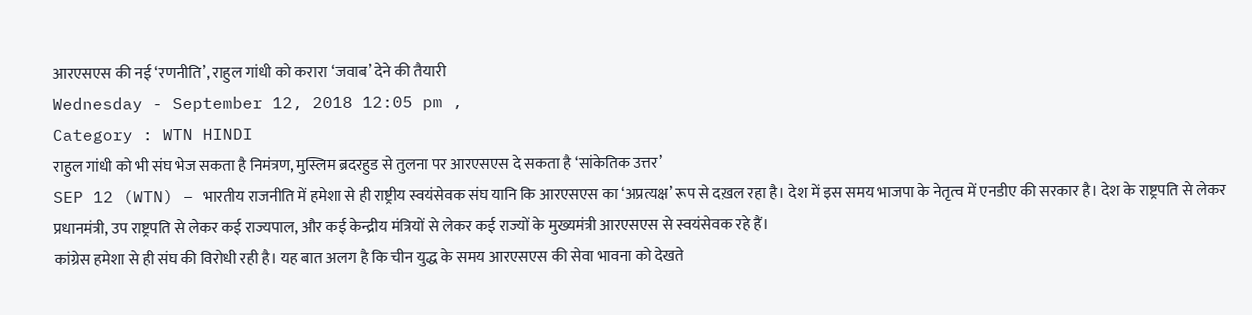आरएसएस की नई ‘रणनीति’, राहुल गांधी को करारा ‘जवाब’ देने की तैयारी
Wednesday - September 12, 2018 12:05 pm ,
Category : WTN HINDI
राहुल गांधी को भी संघ भेज सकता है निमंत्रण, मुस्लिम ब्रदरहुड से तुलना पर आरएसएस दे सकता है ‘सांकेतिक उत्तर’
SEP 12 (WTN) – भारतीय राजनीति में हमेशा से ही राष्ट्रीय स्वयंसेवक संघ यानि कि आरएसएस का ‘अप्रत्यक्ष’ रूप से दख़ल रहा है। देश में इस समय भाजपा के नेतृत्व में एनडीए की सरकार है। देश के राष्ट्रपति से लेकर प्रधानमंत्री, उप राष्ट्रपति से लेकर कई राज्यपाल, और कई केन्द्रीय मंत्रियों से लेकर कई राज्यों के मुख्यमंत्री आरएसएस से स्वयंसेवक रहे हैं।
कांग्रेस हमेशा से ही संघ की विरोधी रही है। यह बात अलग है कि चीन युद्ध के समय आरएसएस की सेवा भावना को देखते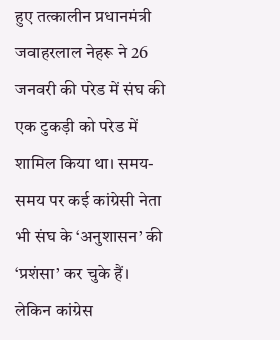हुए तत्कालीन प्रधानमंत्री जवाहरलाल नेहरू ने 26 जनवरी की परेड में संघ की एक टुकड़ी को परेड में शामिल किया था। समय-समय पर कई कांग्रेसी नेता भी संघ के ‘अनुशासन’ की ‘प्रशंसा’ कर चुके हैं।
लेकिन कांग्रेस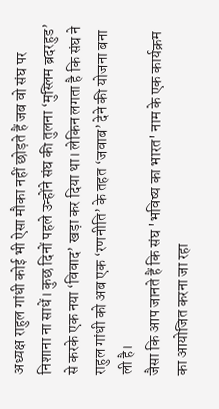अध्यक्ष राहुल गांधी कोई भी ऐसा मौका नहीं छोड़ते हैं जब वो संघ पर निशाना ना साधें। कुछ दिनों पहले उन्होंने संघ की तुलना ‘मुस्लिम ब्रदरहुड’ से करके एक नया ‘विवाद’ खड़ा कर दिया था। लेकिन लगता है कि संघ ने राहुल गांधी को अब एक ‘रणनीति’ के तहत ‘जवाब’ देने की योजना बना ली है।
जैसा कि आप जानते हैं कि संघ 'भविष्य का भारत' नाम के एक कार्यक्रम का आयोजित करना जा रहा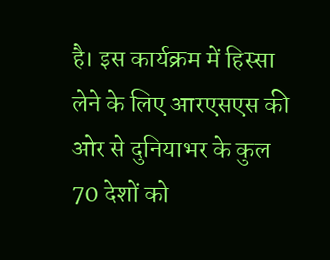है। इस कार्यक्रम में हिस्सा लेने के लिए आरएसएस की ओर से दुनियाभर के कुल 70 देशों को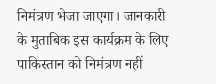निमंत्रण भेजा जाएगा। जानकारी के मुताबिक इस कार्यक्रम के लिए पाकिस्तान को निमंत्रण नहीं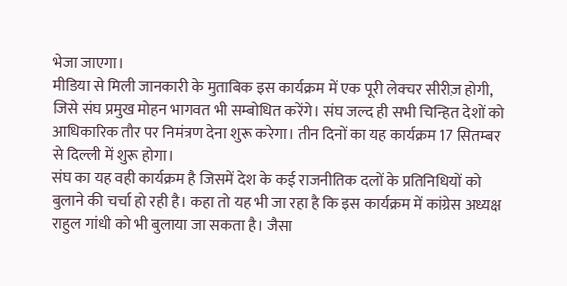भेजा जाएगा।
मीडिया से मिली जानकारी के मुताबिक इस कार्यक्रम में एक पूरी लेक्चर सीरीज़ होगी, जिसे संघ प्रमुख मोहन भागवत भी सम्बोधित करेंगे। संघ जल्द ही सभी चिन्हित देशों को आधिकारिक तौर पर निमंत्रण देना शुरू करेगा। तीन दिनों का यह कार्यक्रम 17 सितम्बर से दिल्ली में शुरू होगा।
संघ का यह वही कार्यक्रम है जिसमें देश के कई राजनीतिक दलों के प्रतिनिधियों को बुलाने की चर्चा हो रही है। कहा तो यह भी जा रहा है कि इस कार्यक्रम में कांग्रेस अध्यक्ष राहुल गांधी को भी बुलाया जा सकता है। जैसा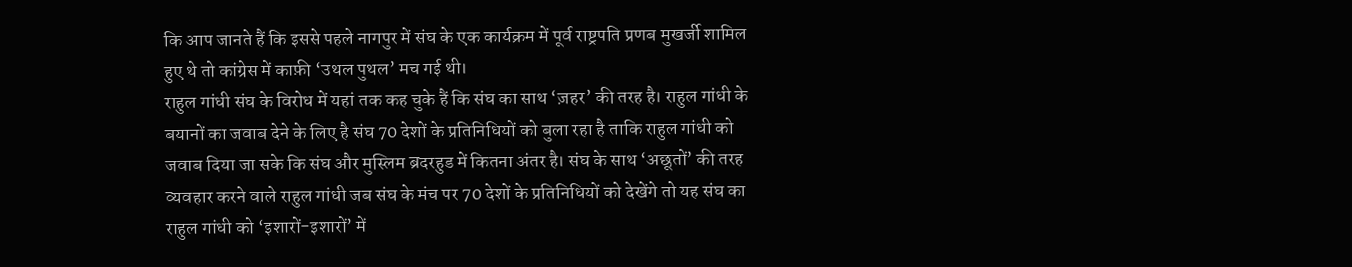कि आप जानते हैं कि इससे पहले नागपुर में संघ के एक कार्यक्रम में पूर्व राष्ट्रपति प्रणब मुखर्जी शामिल हुए थे तो कांग्रेस में काफ़ी ‘उथल पुथल’ मच गई थी।
राहुल गांधी संघ के विरोध में यहां तक कह चुके हैं कि संघ का साथ ‘ज़हर’ की तरह है। राहुल गांधी के बयानों का जवाब देने के लिए है संघ 70 देशों के प्रतिनिधियों को बुला रहा है ताकि राहुल गांधी को जवाब दिया जा सके कि संघ और मुस्लिम ब्रदरहुड में कितना अंतर है। संघ के साथ ‘अछूतों’ की तरह व्यवहार करने वाले राहुल गांधी जब संघ के मंच पर 70 देशों के प्रतिनिधियों को देखेंगे तो यह संघ का राहुल गांधी को ‘इशारों-इशारों’ में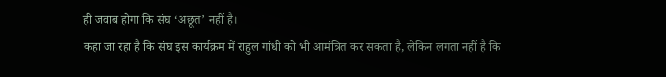ही जवाब होगा कि संघ ‘अछूत’ नहीं है।
कहा जा रहा है कि संघ इस कार्यक्रम में राहुल गांधी को भी आमंत्रित कर सकता है, लेकिन लगता नहीं है कि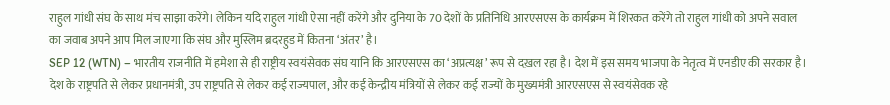राहुल गांधी संघ के साथ मंच साझा करेंगे। लेकिन यदि राहुल गांधी ऐसा नहीं करेंगे और दुनिया के 70 देशों के प्रतिनिधि आरएसएस के कार्यक्रम में शिरकत करेंगे तो राहुल गांधी को अपने सवाल का जवाब अपने आप मिल जाएगा कि संघ और मुस्लिम ब्रदरहुड में कितना ‘अंतर’ है।
SEP 12 (WTN) – भारतीय राजनीति में हमेशा से ही राष्ट्रीय स्वयंसेवक संघ यानि कि आरएसएस का ‘अप्रत्यक्ष’ रूप से दख़ल रहा है। देश में इस समय भाजपा के नेतृत्व में एनडीए की सरकार है। देश के राष्ट्रपति से लेकर प्रधानमंत्री, उप राष्ट्रपति से लेकर कई राज्यपाल, और कई केन्द्रीय मंत्रियों से लेकर कई राज्यों के मुख्यमंत्री आरएसएस से स्वयंसेवक रहे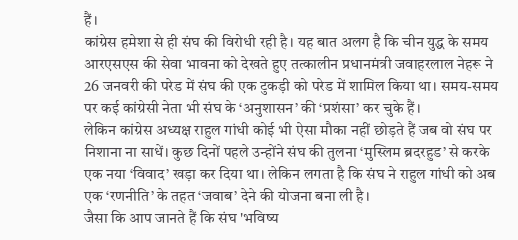हैं।
कांग्रेस हमेशा से ही संघ की विरोधी रही है। यह बात अलग है कि चीन युद्ध के समय आरएसएस की सेवा भावना को देखते हुए तत्कालीन प्रधानमंत्री जवाहरलाल नेहरू ने 26 जनवरी की परेड में संघ की एक टुकड़ी को परेड में शामिल किया था। समय-समय पर कई कांग्रेसी नेता भी संघ के ‘अनुशासन’ की ‘प्रशंसा’ कर चुके हैं।
लेकिन कांग्रेस अध्यक्ष राहुल गांधी कोई भी ऐसा मौका नहीं छोड़ते हैं जब वो संघ पर निशाना ना साधें। कुछ दिनों पहले उन्होंने संघ की तुलना ‘मुस्लिम ब्रदरहुड’ से करके एक नया ‘विवाद’ खड़ा कर दिया था। लेकिन लगता है कि संघ ने राहुल गांधी को अब एक ‘रणनीति’ के तहत ‘जवाब’ देने की योजना बना ली है।
जैसा कि आप जानते हैं कि संघ 'भविष्य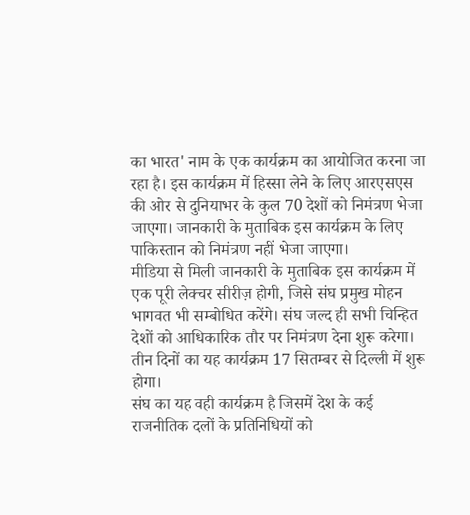का भारत' नाम के एक कार्यक्रम का आयोजित करना जा रहा है। इस कार्यक्रम में हिस्सा लेने के लिए आरएसएस की ओर से दुनियाभर के कुल 70 देशों को निमंत्रण भेजा जाएगा। जानकारी के मुताबिक इस कार्यक्रम के लिए पाकिस्तान को निमंत्रण नहीं भेजा जाएगा।
मीडिया से मिली जानकारी के मुताबिक इस कार्यक्रम में एक पूरी लेक्चर सीरीज़ होगी, जिसे संघ प्रमुख मोहन भागवत भी सम्बोधित करेंगे। संघ जल्द ही सभी चिन्हित देशों को आधिकारिक तौर पर निमंत्रण देना शुरू करेगा। तीन दिनों का यह कार्यक्रम 17 सितम्बर से दिल्ली में शुरू होगा।
संघ का यह वही कार्यक्रम है जिसमें देश के कई राजनीतिक दलों के प्रतिनिधियों को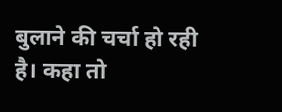बुलाने की चर्चा हो रही है। कहा तो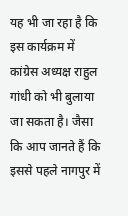यह भी जा रहा है कि इस कार्यक्रम में कांग्रेस अध्यक्ष राहुल गांधी को भी बुलाया जा सकता है। जैसा कि आप जानते हैं कि इससे पहले नागपुर में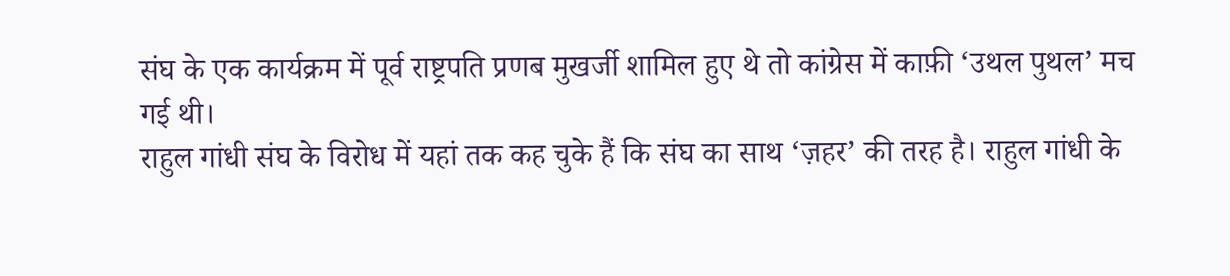संघ के एक कार्यक्रम में पूर्व राष्ट्रपति प्रणब मुखर्जी शामिल हुए थे तो कांग्रेस में काफ़ी ‘उथल पुथल’ मच गई थी।
राहुल गांधी संघ के विरोध में यहां तक कह चुके हैं कि संघ का साथ ‘ज़हर’ की तरह है। राहुल गांधी के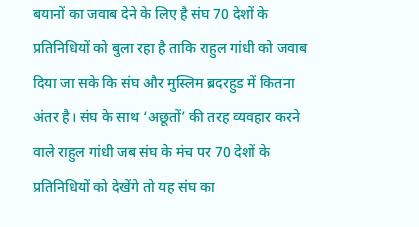बयानों का जवाब देने के लिए है संघ 70 देशों के प्रतिनिधियों को बुला रहा है ताकि राहुल गांधी को जवाब दिया जा सके कि संघ और मुस्लिम ब्रदरहुड में कितना अंतर है। संघ के साथ ‘अछूतों’ की तरह व्यवहार करने वाले राहुल गांधी जब संघ के मंच पर 70 देशों के प्रतिनिधियों को देखेंगे तो यह संघ का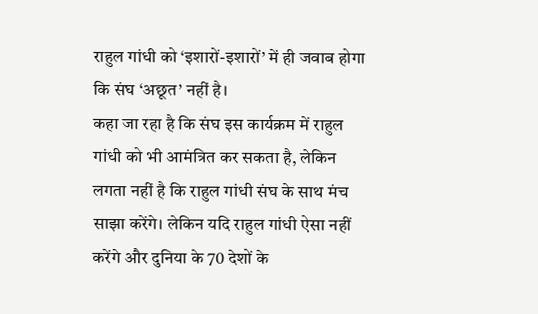राहुल गांधी को ‘इशारों-इशारों’ में ही जवाब होगा कि संघ ‘अछूत’ नहीं है।
कहा जा रहा है कि संघ इस कार्यक्रम में राहुल गांधी को भी आमंत्रित कर सकता है, लेकिन लगता नहीं है कि राहुल गांधी संघ के साथ मंच साझा करेंगे। लेकिन यदि राहुल गांधी ऐसा नहीं करेंगे और दुनिया के 70 देशों के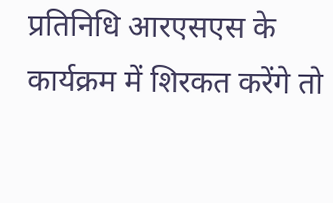प्रतिनिधि आरएसएस के कार्यक्रम में शिरकत करेंगे तो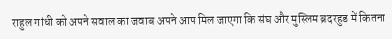राहुल गांधी को अपने सवाल का जवाब अपने आप मिल जाएगा कि संघ और मुस्लिम ब्रदरहुड में कितना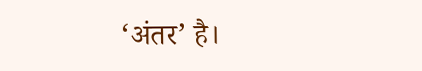‘अंतर’ है।